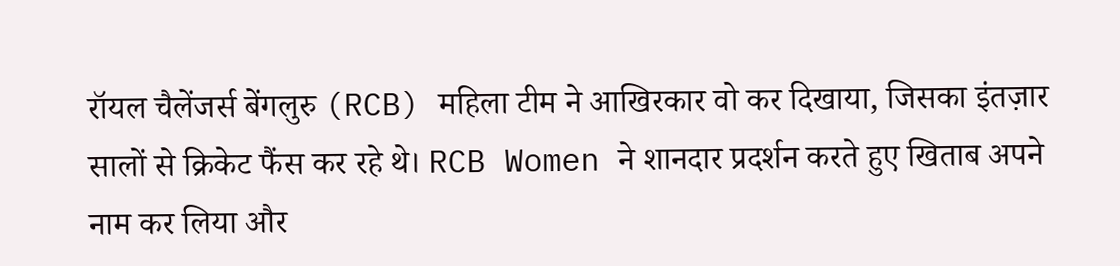रॉयल चैलेंजर्स बेंगलुरु (RCB) महिला टीम ने आखिरकार वो कर दिखाया, जिसका इंतज़ार सालों से क्रिकेट फैंस कर रहे थे। RCB Women ने शानदार प्रदर्शन करते हुए खिताब अपने नाम कर लिया और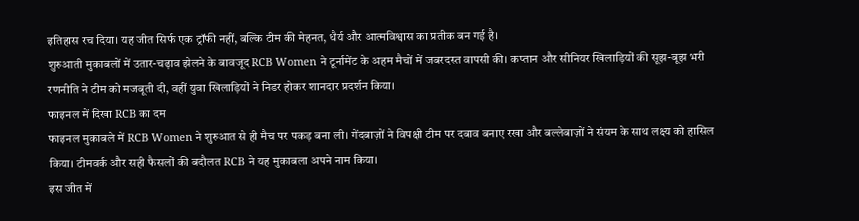इतिहास रच दिया। यह जीत सिर्फ एक ट्रॉफी नहीं, बल्कि टीम की मेहनत, धैर्य और आत्मविश्वास का प्रतीक बन गई है।
शुरुआती मुकाबलों में उतार-चढ़ाव झेलने के बावजूद RCB Women ने टूर्नामेंट के अहम मैचों में जबरदस्त वापसी की। कप्तान और सीनियर खिलाड़ियों की सूझ-बूझ भरी रणनीति ने टीम को मजबूती दी, वहीं युवा खिलाड़ियों ने निडर होकर शानदार प्रदर्शन किया।
फाइनल में दिखा RCB का दम
फाइनल मुकाबले में RCB Women ने शुरुआत से ही मैच पर पकड़ बना ली। गेंदबाज़ों ने विपक्षी टीम पर दबाव बनाए रखा और बल्लेबाज़ों ने संयम के साथ लक्ष्य को हासिल किया। टीमवर्क और सही फैसलों की बदौलत RCB ने यह मुकाबला अपने नाम किया।
इस जीत में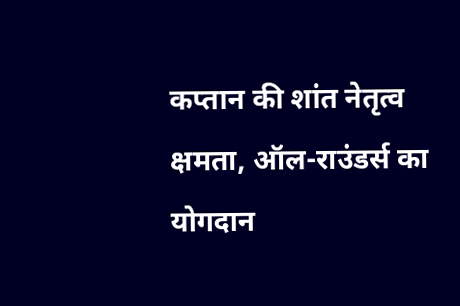कप्तान की शांत नेतृत्व क्षमता, ऑल-राउंडर्स का योगदान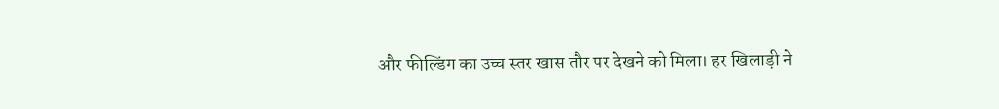और फील्डिंग का उच्च स्तर खास तौर पर देखने को मिला। हर खिलाड़ी ने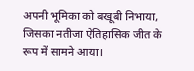अपनी भूमिका को बखूबी निभाया, जिसका नतीजा ऐतिहासिक जीत के रूप में सामने आया।